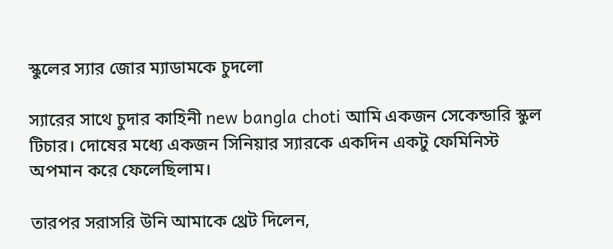স্কুলের স্যার জোর ম্যাডামকে চুদলো

স্যারের সাথে চুদার কাহিনী new bangla choti আমি একজন সেকেন্ডারি স্কুল টিচার। দোষের মধ্যে একজন সিনিয়ার স্যারকে একদিন একটু ফেমিনিস্ট অপমান করে ফেলেছিলাম।

তারপর সরাসরি উনি আমাকে থ্রেট দিলেন,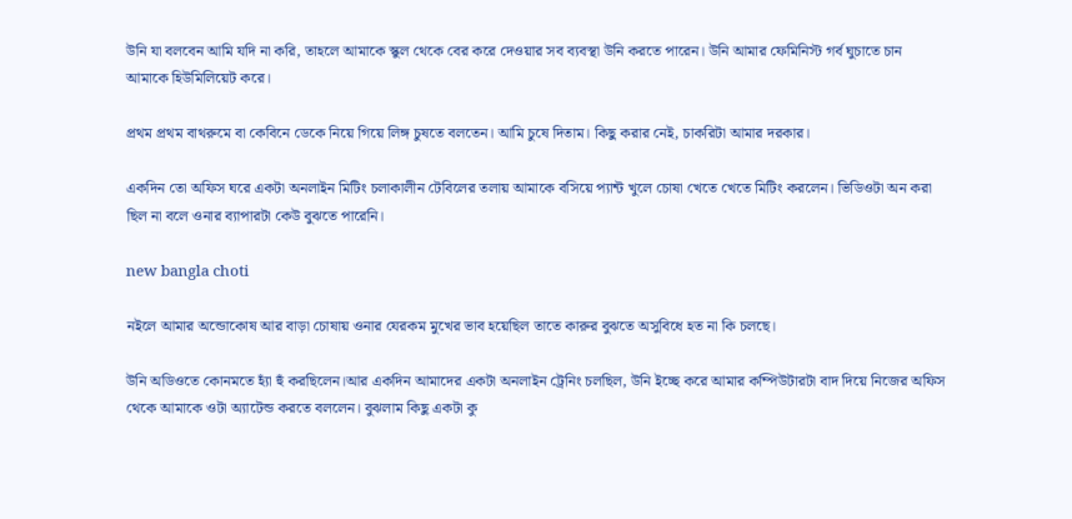উনি যা বলবেন আমি যদি না করি, তাহলে আমাকে স্কুল থেকে বের করে দেওয়ার সব ব্যবস্থা উনি করতে পারেন। উনি আমার ফেমিনিস্ট গর্ব ঘুচাতে চান আমাকে হিউমিলিয়েট করে।

প্রথম প্রথম বাথরুমে বা কেবিনে ডেকে নিয়ে গিয়ে লিঙ্গ চুষতে বলতেন। আমি চুষে দিতাম। কিছু করার নেই, চাকরিটা আমার দরকার।

একদিন তো অফিস ঘরে একটা অনলাইন মিটিং চলাকালীন টেবিলের তলায় আমাকে বসিয়ে প্যান্ট খুলে চোষা খেতে খেতে মিটিং করলেন। ভিডিওটা অন করা ছিল না বলে ওনার ব্যাপারটা কেউ বুঝতে পারেনি।

new bangla choti

নইলে আমার অন্ডোকোষ আর বাড়া চোষায় ওনার যেরকম মুখের ভাব হয়েছিল তাতে কারুর বুঝতে অসুবিধে হত না কি চলছে।

উনি অডিওতে কোনমতে হ্যাঁ হুঁ করছিলেন।আর একদিন আমাদের একটা অনলাইন ট্রেনিং চলছিল, উনি ইচ্ছে করে আমার কম্পিউটারটা বাদ দিয়ে নিজের অফিস থেকে আমাকে ওটা অ্যাটেন্ড করতে বললেন। বুঝলাম কিছু একটা কু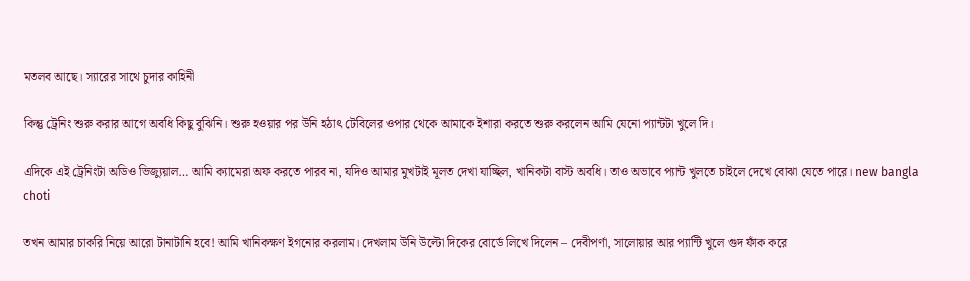মতলব আছে। স্যারের সাথে চুদার কাহিনী

কিন্তু ট্রেনিং শুরু করার আগে অবধি কিছু বুঝিনি। শুরু হওয়ার পর উনি হঠাৎ টেবিলের ওপার থেকে আমাকে ইশারা করতে শুরু করলেন আমি যেনো প্যান্টটা খুলে দি।

এদিকে এই ট্রেনিংটা অডিও ভিজ্যুয়াল… আমি ক্যামেরা অফ করতে পারব না, যদিও আমার মুখটাই মূলত দেখা যাচ্ছিল, খানিকটা বাস্ট অবধি। তাও অভাবে প্যান্ট খুলতে চাইলে দেখে বোঝা যেতে পারে। new bangla choti

তখন আমার চাকরি নিয়ে আরো টানাটানি হবে! আমি খানিকক্ষণ ইগনোর করলাম। দেখলাম উনি উল্টো দিকের বোর্ডে লিখে দিলেন – দেবীপর্ণা, সালোয়ার আর প্যান্টি খুলে গুদ ফাঁক করে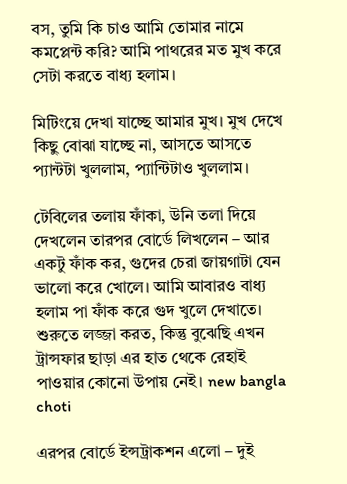বস, তুমি কি চাও আমি তোমার নামে কমপ্লেন্ট করি? আমি পাথরের মত মুখ করে সেটা করতে বাধ্য হলাম।

মিটিংয়ে দেখা যাচ্ছে আমার মুখ। মুখ দেখে কিছু বোঝা যাচ্ছে না, আসতে আসতে প্যান্টটা খুললাম, প্যান্টিটাও খুললাম।

টেবিলের তলায় ফাঁকা, উনি তলা দিয়ে দেখলেন তারপর বোর্ডে লিখলেন – আর একটু ফাঁক কর, গুদের চেরা জায়গাটা যেন ভালো করে খোলে। আমি আবারও বাধ্য হলাম পা ফাঁক করে গুদ খুলে দেখাতে। শুরুতে লজ্জা করত, কিন্তু বুঝেছি এখন ট্রান্সফার ছাড়া এর হাত থেকে রেহাই পাওয়ার কোনো উপায় নেই। new bangla choti

এরপর বোর্ডে ইন্সট্রাকশন এলো – দুই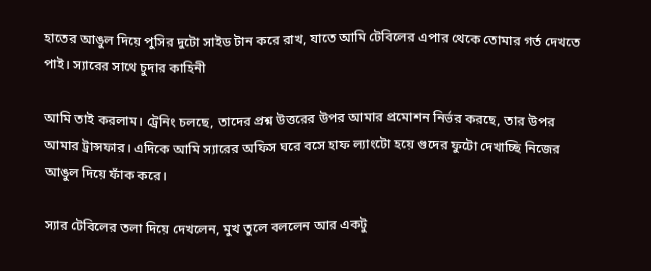হাতের আঙুল দিয়ে পুসির দুটো সাইড টান করে রাখ, যাতে আমি টেবিলের এপার থেকে তোমার গর্ত দেখতে পাই। স্যারের সাথে চুদার কাহিনী

আমি তাই করলাম। ট্রেনিং চলছে, তাদের প্রশ্ন উত্তরের উপর আমার প্রমোশন নির্ভর করছে, তার উপর আমার ট্রান্সফার। এদিকে আমি স্যারের অফিস ঘরে বসে হাফ ল্যাংটো হয়ে গুদের ফুটো দেখাচ্ছি নিজের আঙুল দিয়ে ফাঁক করে।

স্যার টেবিলের তলা দিয়ে দেখলেন, মুখ তুলে বললেন আর একটু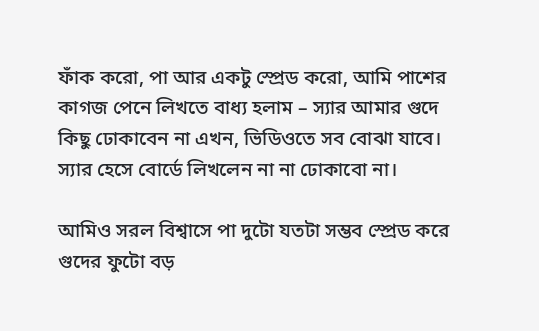ফাঁক করো, পা আর একটু স্প্রেড করো, আমি পাশের কাগজ পেনে লিখতে বাধ্য হলাম – স্যার আমার গুদে কিছু ঢোকাবেন না এখন, ভিডিওতে সব বোঝা যাবে। স্যার হেসে বোর্ডে লিখলেন না না ঢোকাবো না।

আমিও সরল বিশ্বাসে পা দুটো যতটা সম্ভব স্প্রেড করে গুদের ফুটো বড়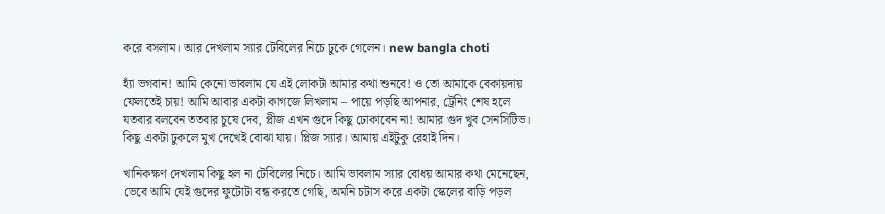করে বসলাম। আর দেখলাম স্যার টেবিলের নিচে ঢুকে গেলেন। new bangla choti

হ্যাঁ ভগবান! আমি কেনো ভাবলাম যে এই লোকটা আমার কথা শুনবে! ও তো আমাকে বেকায়দায় ফেলতেই চায়! আমি আবার একটা কাগজে লিখলাম – পায়ে পড়ছি আপনার, ট্রেনিং শেষ হলে যতবার বলবেন ততবার চুষে দেব, প্লীজ এখন গুদে কিছু ঢোকাবেন না! আমার গুদ খুব সেনসিটিভ। কিছু একটা ঢুকলে মুখ দেখেই বোঝা যায়। প্লিজ স্যার। আমায় এইটুকু রেহাই দিন।

খানিকক্ষণ দেখলাম কিছু হল না টেবিলের নিচে। আমি ভাবলাম স্যার বোধয় আমার কথা মেনেছেন, ভেবে আমি যেই গুদের ফুটোটা বন্ধ করতে গেছি, অমনি চটাস করে একটা স্কেলের বাড়ি পড়ল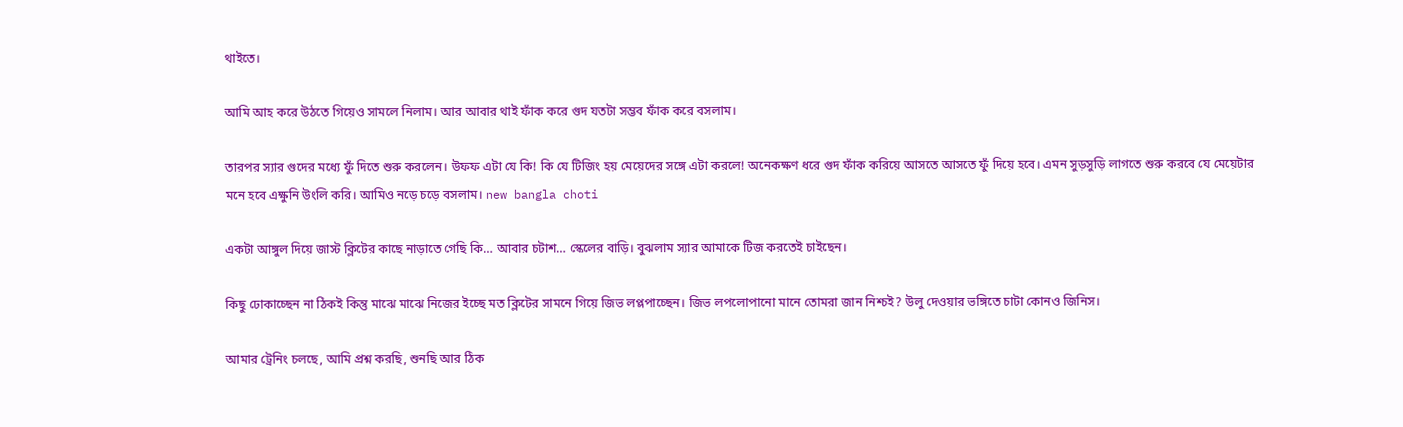থাইতে।

আমি আহ করে উঠতে গিয়েও সামলে নিলাম। আর আবার থাই ফাঁক করে গুদ যতটা সম্ভব ফাঁক করে বসলাম।

তারপর স্যার গুদের মধ্যে ফুঁ দিতে শুরু করলেন। উফফ এটা যে কি! কি যে টিজিং হয় মেয়েদের সঙ্গে এটা করলে! অনেকক্ষণ ধরে গুদ ফাঁক করিয়ে আসতে আসতে ফুঁ দিয়ে হবে। এমন সুড়সুড়ি লাগতে শুরু করবে যে মেয়েটার মনে হবে এক্ষুনি উংলি করি। আমিও নড়ে চড়ে বসলাম। new bangla choti

একটা আঙ্গুল দিয়ে জাস্ট ক্লিটের কাছে নাড়াতে গেছি কি… আবার চটাশ… স্কেলের বাড়ি। বুঝলাম স্যার আমাকে টিজ করতেই চাইছেন।

কিছু ঢোকাচ্ছেন না ঠিকই কিন্তু মাঝে মাঝে নিজের ইচ্ছে মত ক্লিটের সামনে গিয়ে জিভ লপ্লপাচ্ছেন। জিভ লপলোপানো মানে তোমরা জান নিশ্চই? উলু দেওয়ার ভঙ্গিতে চাটা কোনও জিনিস।

আমার ট্রেনিং চলছে, আমি প্রশ্ন করছি, শুনছি আর ঠিক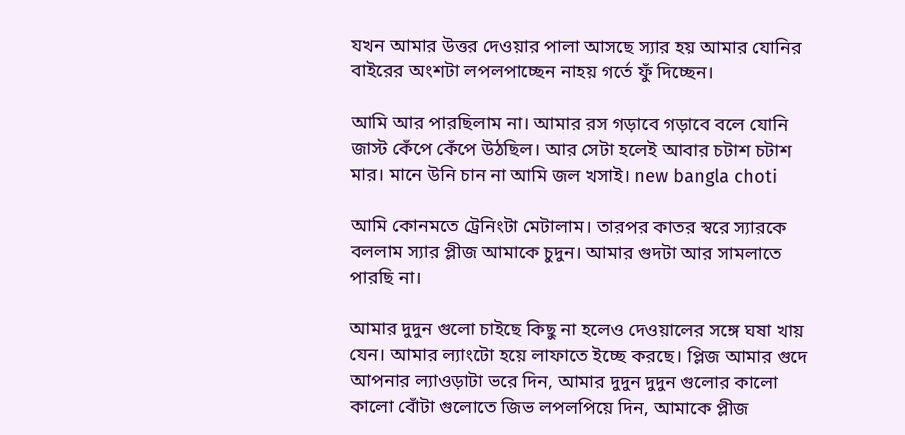যখন আমার উত্তর দেওয়ার পালা আসছে স্যার হয় আমার যোনির বাইরের অংশটা লপলপাচ্ছেন নাহয় গর্তে ফুঁ দিচ্ছেন।

আমি আর পারছিলাম না। আমার রস গড়াবে গড়াবে বলে যোনি জাস্ট কেঁপে কেঁপে উঠছিল। আর সেটা হলেই আবার চটাশ চটাশ মার। মানে উনি চান না আমি জল খসাই। new bangla choti

আমি কোনমতে ট্রেনিংটা মেটালাম। তারপর কাতর স্বরে স্যারকে বললাম স্যার প্লীজ আমাকে চুদুন। আমার গুদটা আর সামলাতে পারছি না।

আমার দুদুন গুলো চাইছে কিছু না হলেও দেওয়ালের সঙ্গে ঘষা খায় যেন। আমার ল্যাংটো হয়ে লাফাতে ইচ্ছে করছে। প্লিজ আমার গুদে আপনার ল্যাওড়াটা ভরে দিন, আমার দুদুন দুদুন গুলোর কালো কালো বোঁটা গুলোতে জিভ লপলপিয়ে দিন, আমাকে প্লীজ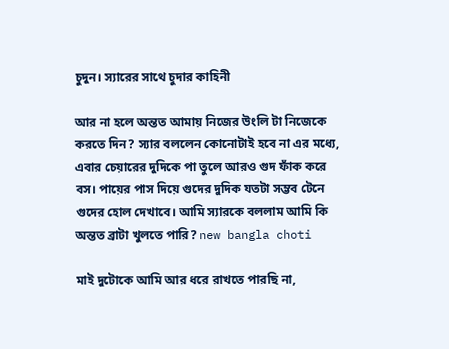চুদুন। স্যারের সাথে চুদার কাহিনী

আর না হলে অন্তত আমায় নিজের উংলি টা নিজেকে করতে দিন? স্যার বললেন কোনোটাই হবে না এর মধ্যে, এবার চেয়ারের দুদিকে পা তুলে আরও গুদ ফাঁক করে বস। পায়ের পাস দিয়ে গুদের দুদিক যতটা সম্ভব টেনে গুদের হোল দেখাবে। আমি স্যারকে বললাম আমি কি অন্তত ব্রাটা খুলতে পারি? new bangla choti

মাই দুটোকে আমি আর ধরে রাখতে পারছি না,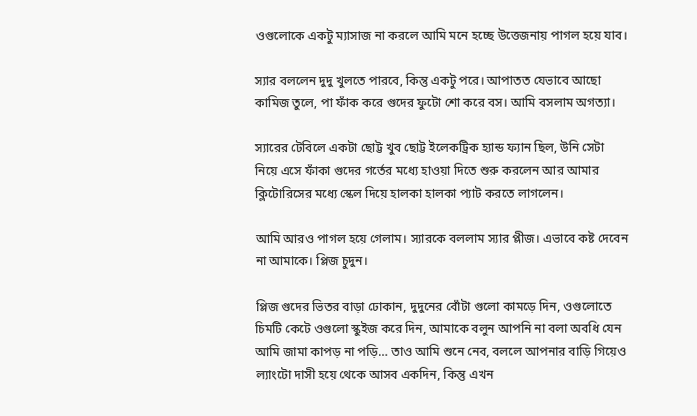ওগুলোকে একটু ম্যাসাজ না করলে আমি মনে হচ্ছে উত্তেজনায় পাগল হয়ে যাব।

স্যার বললেন দুদু খুলতে পারবে, কিন্তু একটু পরে। আপাতত যেভাবে আছো কামিজ তুলে, পা ফাঁক করে গুদের ফুটো শো করে বস। আমি বসলাম অগত্যা।

স্যারের টেবিলে একটা ছোট্ট খুব ছোট্ট ইলেকট্রিক হ্যান্ড ফ্যান ছিল, উনি সেটা নিয়ে এসে ফাঁকা গুদের গর্তের মধ্যে হাওয়া দিতে শুরু করলেন আর আমার ক্লিটোরিসের মধ্যে স্কেল দিয়ে হালকা হালকা প্যাট করতে লাগলেন।

আমি আরও পাগল হয়ে গেলাম। স্যারকে বললাম স্যার প্লীজ। এভাবে কষ্ট দেবেন না আমাকে। প্লিজ চুদুন।

প্লিজ গুদের ভিতর বাড়া ঢোকান, দুদুনের বোঁটা গুলো কামড়ে দিন, ওগুলোতে চিমটি কেটে ওগুলো স্কুইজ করে দিন, আমাকে বলুন আপনি না বলা অবধি যেন আমি জামা কাপড় না পড়ি… তাও আমি শুনে নেব, বললে আপনার বাড়ি গিয়েও ল্যাংটো দাসী হয়ে থেকে আসব একদিন, কিন্তু এখন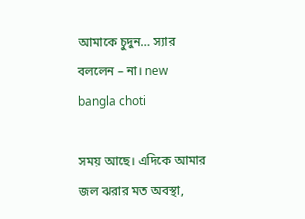আমাকে চুদুন… স্যার বললেন – না। new bangla choti

সময় আছে। এদিকে আমার জল ঝরার মত অবস্থা,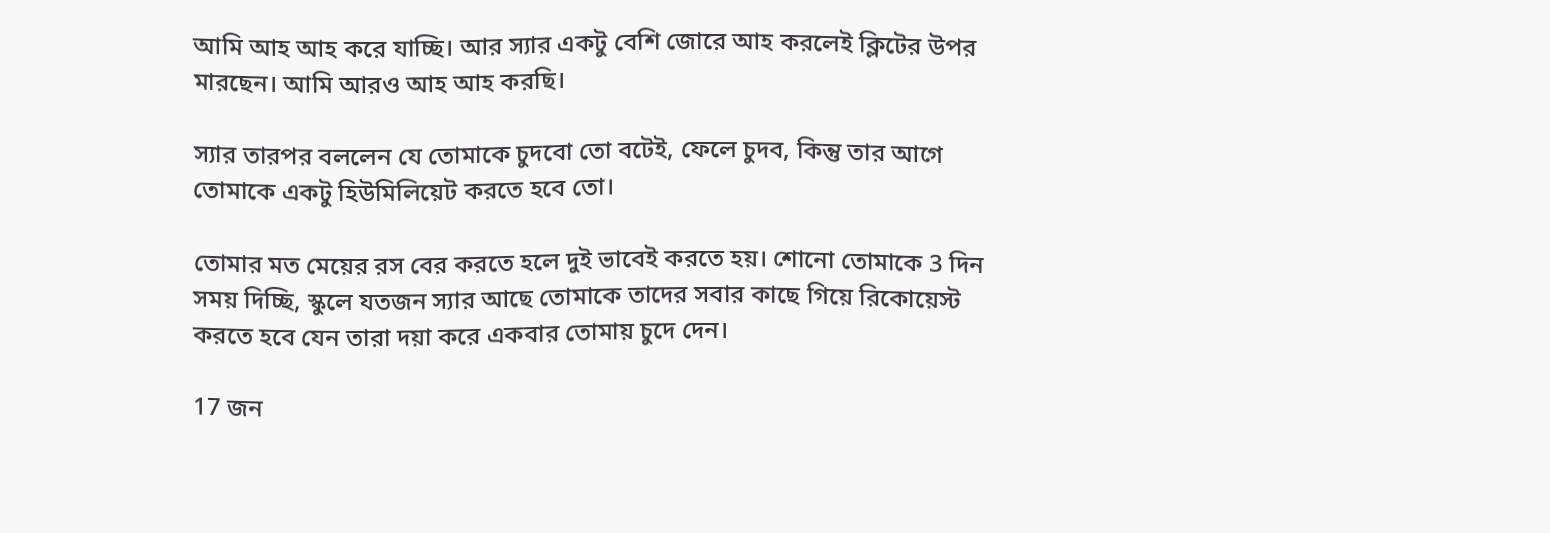আমি আহ আহ করে যাচ্ছি। আর স্যার একটু বেশি জোরে আহ করলেই ক্লিটের উপর মারছেন। আমি আরও আহ আহ করছি।

স্যার তারপর বললেন যে তোমাকে চুদবো তো বটেই, ফেলে চুদব, কিন্তু তার আগে তোমাকে একটু হিউমিলিয়েট করতে হবে তো।

তোমার মত মেয়ের রস বের করতে হলে দুই ভাবেই করতে হয়। শোনো তোমাকে 3 দিন সময় দিচ্ছি, স্কুলে যতজন স্যার আছে তোমাকে তাদের সবার কাছে গিয়ে রিকোয়েস্ট করতে হবে যেন তারা দয়া করে একবার তোমায় চুদে দেন।

17 জন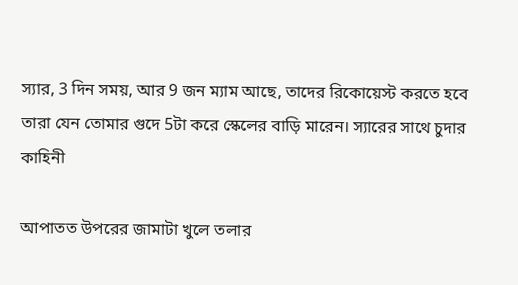স্যার, 3 দিন সময়, আর 9 জন ম্যাম আছে, তাদের রিকোয়েস্ট করতে হবে তারা যেন তোমার গুদে 5টা করে স্কেলের বাড়ি মারেন। স্যারের সাথে চুদার কাহিনী

আপাতত উপরের জামাটা খুলে তলার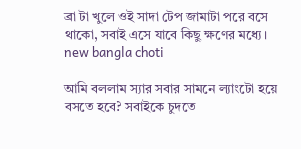ব্রা টা খুলে ওই সাদা টেপ জামাটা পরে বসে থাকো, সবাই এসে যাবে কিছু ক্ষণের মধ্যে। new bangla choti

আমি বললাম স্যার সবার সামনে ল্যাংটো হয়ে বসতে হবে? সবাইকে চুদতে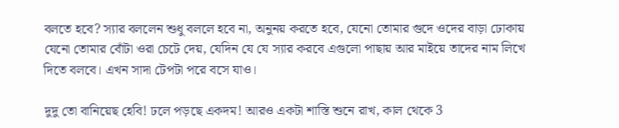বলতে হবে? স্যার বললেন শুধু বললে হবে না, অনুনয় করতে হবে, যেনো তোমার গুদে ওদের বাড়া ঢোকায় যেনো তোমার বোঁটা ওরা চেটে দেয়, যেদিন যে যে স্যার করবে এগুলো পাছায় আর মাইয়ে তাদের নাম লিখে দিতে বলবে। এখন সাদা টেপটা পরে বসে যাও।

দুদু তো বানিয়েছ হেবি! ঢলে পড়ছে একদম! আরও একটা শাস্তি শুনে রাখ, কাল থেকে 3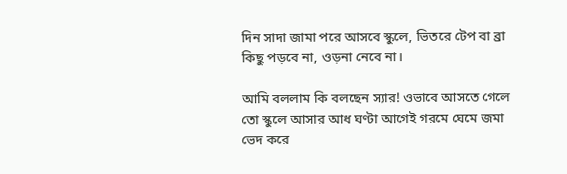দিন সাদা জামা পরে আসবে স্কুলে, ভিতরে টেপ বা ব্রা কিছু পড়বে না, ওড়না নেবে না।

আমি বললাম কি বলছেন স্যার! ওভাবে আসতে গেলে তো স্কুলে আসার আধ ঘণ্টা আগেই গরমে ঘেমে জমা ভেদ করে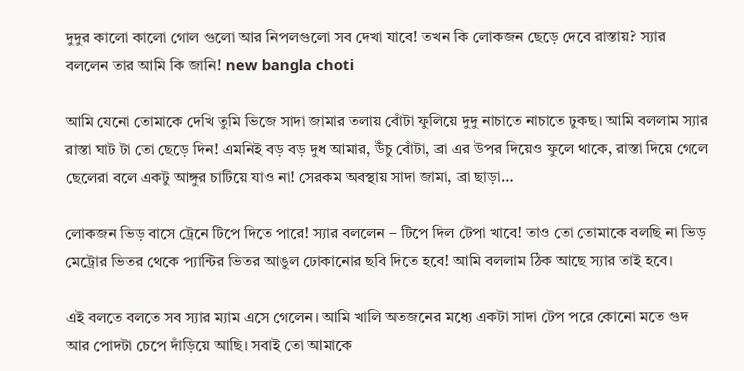দুদুর কালো কালো গোল গুলো আর নিপলগুলো সব দেখা যাবে! তখন কি লোকজন ছেড়ে দেবে রাস্তায়? স্যার বললেন তার আমি কি জানি! new bangla choti

আমি যেনো তোমাকে দেখি তুমি ভিজে সাদা জামার তলায় বোঁটা ফুলিয়ে দুদু নাচাতে নাচাতে ঢুকছ। আমি বললাম স্যার রাস্তা ঘাট টা তো ছেড়ে দিন! এমনিই বড় বড় দুধ আমার, উঁচু বোঁটা, ব্রা এর উপর দিয়েও ফুলে থাকে, রাস্তা দিয়ে গেলে ছেলেরা বলে একটু আঙ্গুর চাটিয়ে যাও না! সেরকম অবস্থায় সাদা জামা, ব্রা ছাড়া…

লোকজন ভিড় বাসে ট্রেনে টিপে দিতে পারে! স্যার বললেন – টিপে দিল টেপা খাবে! তাও তো তোমাকে বলছি না ভিড় মেট্রোর ভিতর থেকে প্যান্টির ভিতর আঙুল ঢোকানোর ছবি দিতে হবে! আমি বললাম ঠিক আছে স্যার তাই হবে।

এই বলতে বলতে সব স্যার ম্যাম এসে গেলেন। আমি খালি অতজনের মধ্যে একটা সাদা টেপ পরে কোনো মতে গুদ আর পোদটা চেপে দাঁড়িয়ে আছি। সবাই তো আমাকে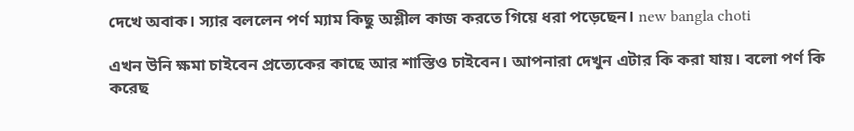দেখে অবাক। স্যার বললেন পর্ণ ম্যাম কিছু অশ্লীল কাজ করতে গিয়ে ধরা পড়েছেন। new bangla choti

এখন উনি ক্ষমা চাইবেন প্রত্যেকের কাছে আর শাস্তিও চাইবেন। আপনারা দেখুন এটার কি করা যায়। বলো পর্ণ কি করেছ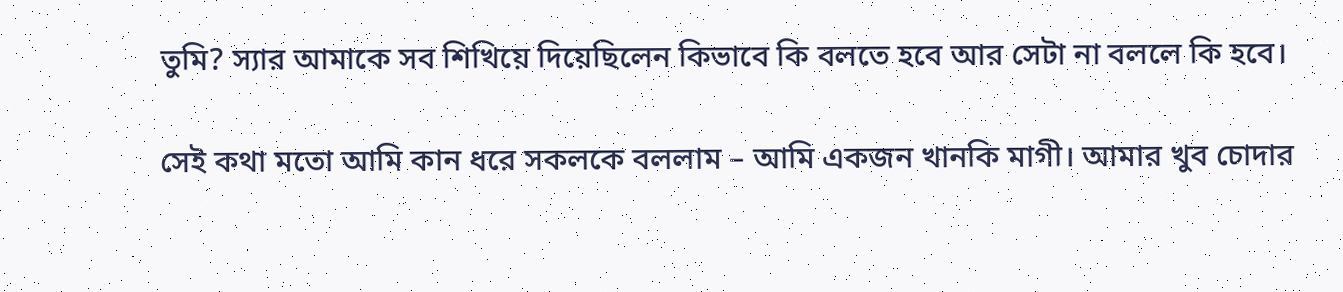তুমি? স্যার আমাকে সব শিখিয়ে দিয়েছিলেন কিভাবে কি বলতে হবে আর সেটা না বললে কি হবে।

সেই কথা মতো আমি কান ধরে সকলকে বললাম – আমি একজন খানকি মাগী। আমার খুব চোদার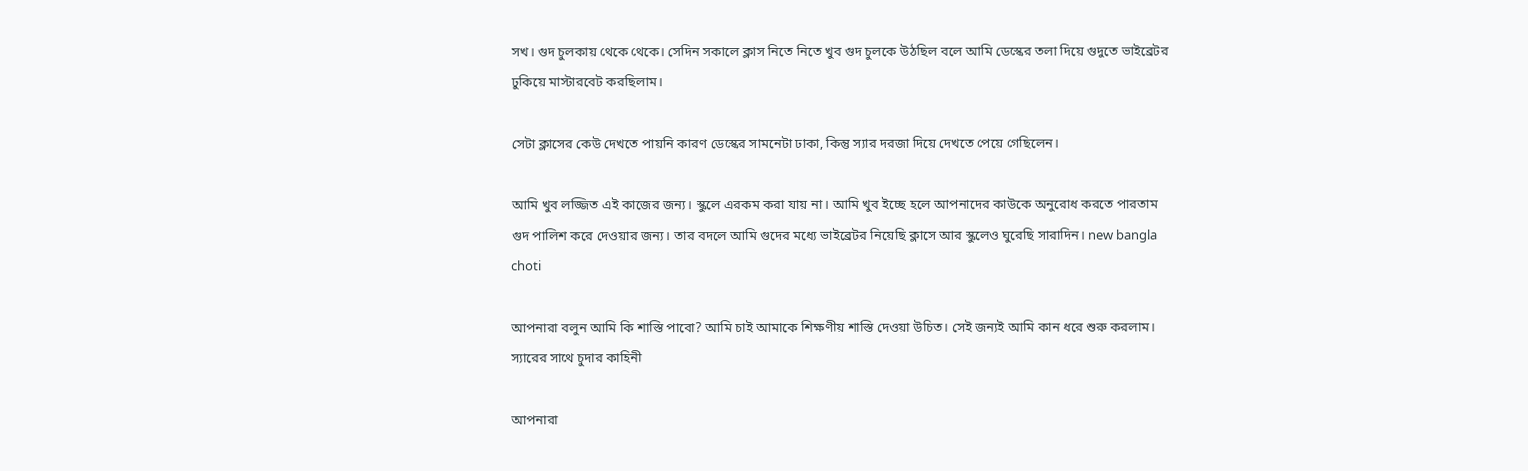সখ। গুদ চুলকায় থেকে থেকে। সেদিন সকালে ক্লাস নিতে নিতে খুব গুদ চুলকে উঠছিল বলে আমি ডেস্কের তলা দিয়ে গুদুতে ভাইব্রেটর ঢুকিয়ে মাস্টারবেট করছিলাম।

সেটা ক্লাসের কেউ দেখতে পায়নি কারণ ডেস্কের সামনেটা ঢাকা, কিন্তু স্যার দরজা দিয়ে দেখতে পেয়ে গেছিলেন।

আমি খুব লজ্জিত এই কাজের জন্য। স্কুলে এরকম করা যায় না। আমি খুব ইচ্ছে হলে আপনাদের কাউকে অনুরোধ করতে পারতাম গুদ পালিশ করে দেওয়ার জন্য। তার বদলে আমি গুদের মধ্যে ভাইব্রেটর নিয়েছি ক্লাসে আর স্কুলেও ঘুরেছি সারাদিন। new bangla choti

আপনারা বলুন আমি কি শাস্তি পাবো? আমি চাই আমাকে শিক্ষণীয় শাস্তি দেওয়া উচিত। সেই জন্যই আমি কান ধরে শুরু করলাম। স্যারের সাথে চুদার কাহিনী

আপনারা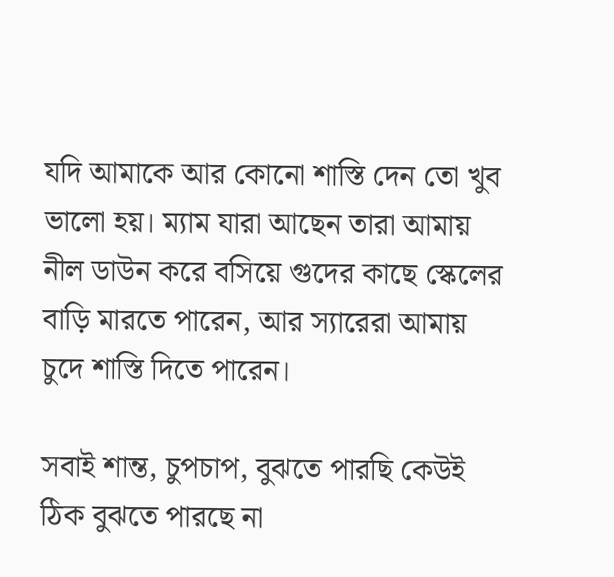যদি আমাকে আর কোনো শাস্তি দেন তো খুব ভালো হয়। ম্যাম যারা আছেন তারা আমায় নীল ডাউন করে বসিয়ে গুদের কাছে স্কেলের বাড়ি মারতে পারেন, আর স্যারেরা আমায় চুদে শাস্তি দিতে পারেন।

সবাই শান্ত, চুপচাপ, বুঝতে পারছি কেউই ঠিক বুঝতে পারছে না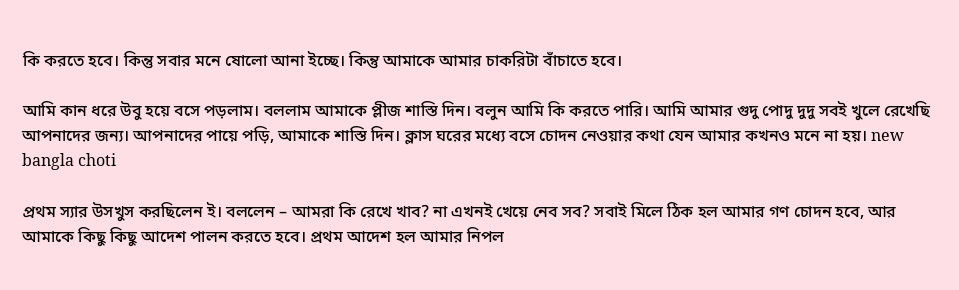কি করতে হবে। কিন্তু সবার মনে ষোলো আনা ইচ্ছে। কিন্তু আমাকে আমার চাকরিটা বাঁচাতে হবে।

আমি কান ধরে উবু হয়ে বসে পড়লাম। বললাম আমাকে প্লীজ শাস্তি দিন। বলুন আমি কি করতে পারি। আমি আমার গুদু পোদু দুদু সবই খুলে রেখেছি আপনাদের জন্য। আপনাদের পায়ে পড়ি, আমাকে শাস্তি দিন। ক্লাস ঘরের মধ্যে বসে চোদন নেওয়ার কথা যেন আমার কখনও মনে না হয়। new bangla choti

প্রথম স্যার উসখুস করছিলেন ই। বললেন – আমরা কি রেখে খাব? না এখনই খেয়ে নেব সব? সবাই মিলে ঠিক হল আমার গণ চোদন হবে, আর আমাকে কিছু কিছু আদেশ পালন করতে হবে। প্রথম আদেশ হল আমার নিপল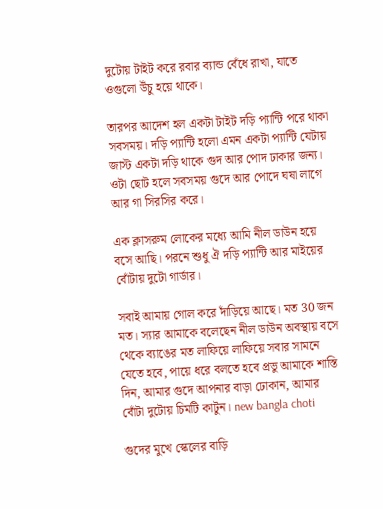দুটোয় টাইট করে রবার ব্যান্ড বেঁধে রাখা, যাতে ওগুলো উঁচু হয়ে থাকে।

তারপর আদেশ হল একটা টাইট দড়ি প্যান্টি পরে থাকা সবসময়। দড়ি প্যান্টি হলো এমন একটা প্যান্টি যেটায় জাস্ট একটা দড়ি থাকে গুদ আর পোদ ঢাকার জন্য। ওটা ছোট হলে সবসময় গুদে আর পোদে ঘষা লাগে আর গা সিরসির করে।

এক ক্লাসরুম লোকের মধ্যে আমি নীল ডাউন হয়ে বসে আছি। পরনে শুধু ঐ দড়ি প্যান্টি আর মাইয়ের বোঁটায় দুটো গার্ডার।

সবাই আমায় গোল করে দাঁড়িয়ে আছে। মত 30 জন মত। স্যার আমাকে বলেছেন নীল ডাউন অবস্থায় বসে থেকে ব্যাঙের মত লাফিয়ে লাফিয়ে সবার সামনে যেতে হবে, পায়ে ধরে বলতে হবে প্রভু আমাকে শাস্তি দিন, আমার গুদে আপনার বাড়া ঢোকান, আমার বোঁটা দুটোয় চিমটি কাটুন। new bangla choti

গুদের মুখে স্কেলের বাড়ি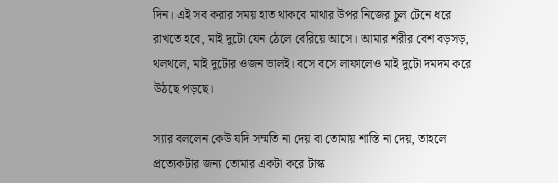দিন। এই সব করার সময় হাত থাকবে মাথার উপর নিজের চুল টেনে ধরে রাখতে হবে, মাই দুটো যেন ঠেলে বেরিয়ে আসে। আমার শরীর বেশ বড়সড়, থলথলে, মাই দুটোর ওজন ভালই। বসে বসে লাফালেও মাই দুটো দমদম করে উঠছে পড়ছে।

স্যার বললেন কেউ যদি সম্মতি না দেয় বা তোমায় শাস্তি না দেয়, তাহলে প্রত্যেকটার জন্য তোমার একটা করে টাস্ক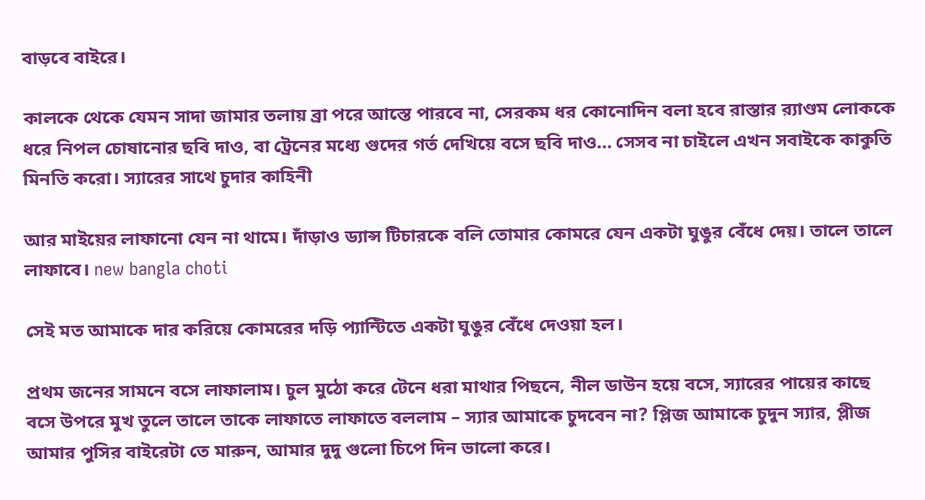বাড়বে বাইরে।

কালকে থেকে যেমন সাদা জামার তলায় ব্রা পরে আস্তে পারবে না, সেরকম ধর কোনোদিন বলা হবে রাস্তার র‍্যাণ্ডম লোককে ধরে নিপল চোষানোর ছবি দাও, বা ট্রেনের মধ্যে গুদের গর্ত দেখিয়ে বসে ছবি দাও… সেসব না চাইলে এখন সবাইকে কাকুতি মিনতি করো। স্যারের সাথে চুদার কাহিনী

আর মাইয়ের লাফানো যেন না থামে। দাঁড়াও ড্যান্স টিচারকে বলি তোমার কোমরে যেন একটা ঘুঙুর বেঁধে দেয়। তালে তালে লাফাবে। new bangla choti

সেই মত আমাকে দার করিয়ে কোমরের দড়ি প্যান্টিতে একটা ঘুঙুর বেঁধে দেওয়া হল।

প্রথম জনের সামনে বসে লাফালাম। চুল মুঠো করে টেনে ধরা মাথার পিছনে, নীল ডাউন হয়ে বসে, স্যারের পায়ের কাছে বসে উপরে মুখ তুলে তালে তাকে লাফাতে লাফাতে বললাম – স্যার আমাকে চুদবেন না? প্লিজ আমাকে চুদুন স্যার, প্লীজ আমার পুসির বাইরেটা তে মারুন, আমার দুদু গুলো চিপে দিন ভালো করে।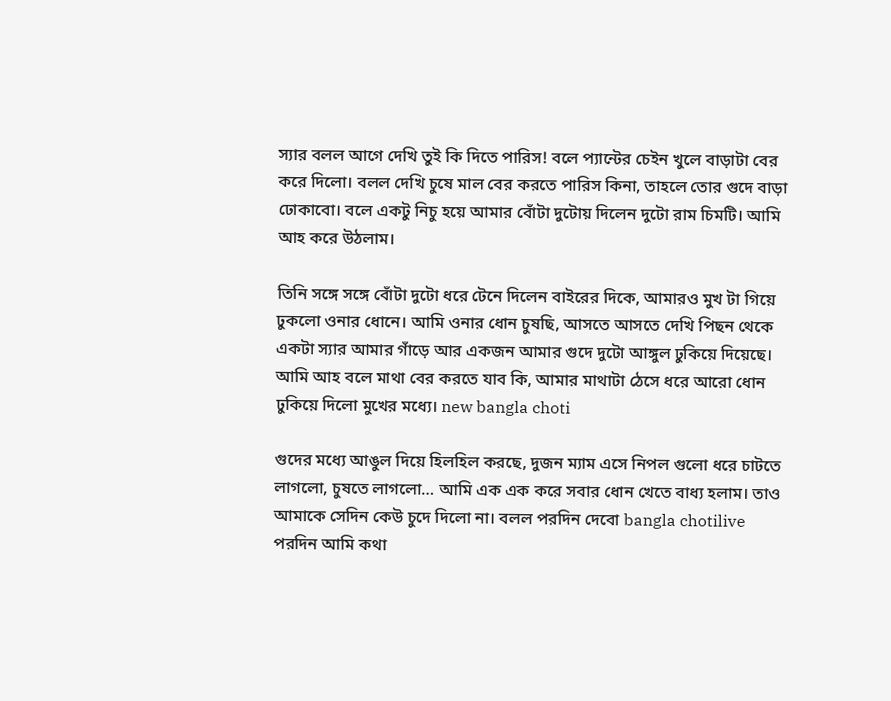স্যার বলল আগে দেখি তুই কি দিতে পারিস! বলে প্যান্টের চেইন খুলে বাড়াটা বের করে দিলো। বলল দেখি চুষে মাল বের করতে পারিস কিনা, তাহলে তোর গুদে বাড়া ঢোকাবো। বলে একটু নিচু হয়ে আমার বোঁটা দুটোয় দিলেন দুটো রাম চিমটি। আমি আহ করে উঠলাম।

তিনি সঙ্গে সঙ্গে বোঁটা দুটো ধরে টেনে দিলেন বাইরের দিকে, আমারও মুখ টা গিয়ে ঢুকলো ওনার ধোনে। আমি ওনার ধোন চুষছি, আসতে আসতে দেখি পিছন থেকে একটা স্যার আমার গাঁড়ে আর একজন আমার গুদে দুটো আঙ্গুল ঢুকিয়ে দিয়েছে। আমি আহ বলে মাথা বের করতে যাব কি, আমার মাথাটা ঠেসে ধরে আরো ধোন ঢুকিয়ে দিলো মুখের মধ্যে। new bangla choti

গুদের মধ্যে আঙুল দিয়ে হিলহিল করছে, দুজন ম্যাম এসে নিপল গুলো ধরে চাটতে লাগলো, চুষতে লাগলো… আমি এক এক করে সবার ধোন খেতে বাধ্য হলাম। তাও আমাকে সেদিন কেউ চুদে দিলো না। বলল পরদিন দেবো bangla chotilive পরদিন আমি কথা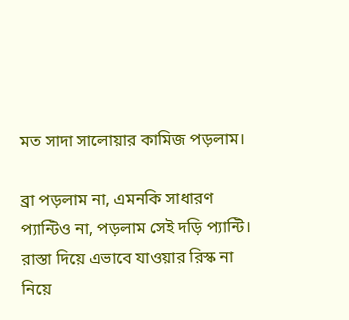মত সাদা সালোয়ার কামিজ পড়লাম।

ব্রা পড়লাম না, এমনকি সাধারণ প্যান্টিও না, পড়লাম সেই দড়ি প্যান্টি। রাস্তা দিয়ে এভাবে যাওয়ার রিস্ক না নিয়ে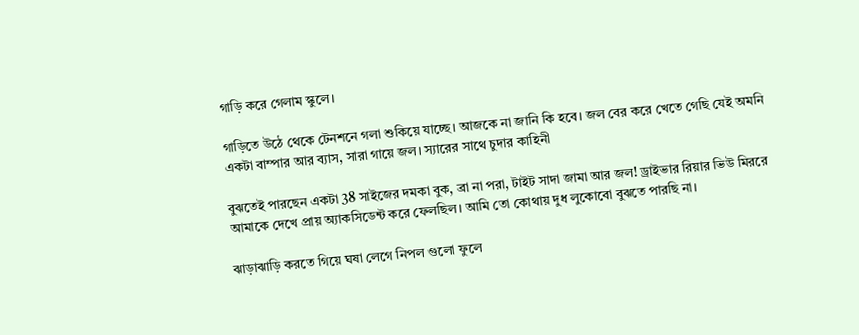গাড়ি করে গেলাম স্কুলে।

গাড়িতে উঠে থেকে টেনশনে গলা শুকিয়ে যাচ্ছে। আজকে না জানি কি হবে। জল বের করে খেতে গেছি যেই অমনি একটা বাম্পার আর ব্যাস, সারা গায়ে জল। স্যারের সাথে চুদার কাহিনী

বুঝতেই পারছেন একটা 38 সাইজের দমকা বুক, ব্রা না পরা, টাইট সাদা জামা আর জল! ড্রাইভার রিয়ার ভিউ মিররে আমাকে দেখে প্রায় অ্যাকসিডেন্ট করে ফেলছিল। আমি তো কোথায় দুধ লুকোবো বুঝতে পারছি না।

ঝাড়াঝাড়ি করতে গিয়ে ঘষা লেগে নিপল গুলো ফুলে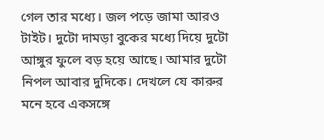গেল তার মধ্যে। জল পড়ে জামা আরও টাইট। দুটো দামড়া বুকের মধ্যে দিয়ে দুটো আঙ্গুর ফুলে বড় হয়ে আছে। আমার দুটো নিপল আবার দুদিকে। দেখলে যে কারুর মনে হবে একসঙ্গে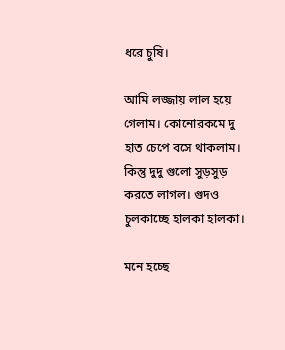ধরে চুষি।

আমি লজ্জায় লাল হয়ে গেলাম। কোনোরকমে দু হাত চেপে বসে থাকলাম। কিন্তু দুদু গুলো সুড়সুড় করতে লাগল। গুদও চুলকাচ্ছে হালকা হালকা।

মনে হচ্ছে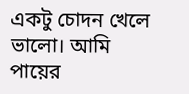একটু চোদন খেলে ভালো। আমি পায়ের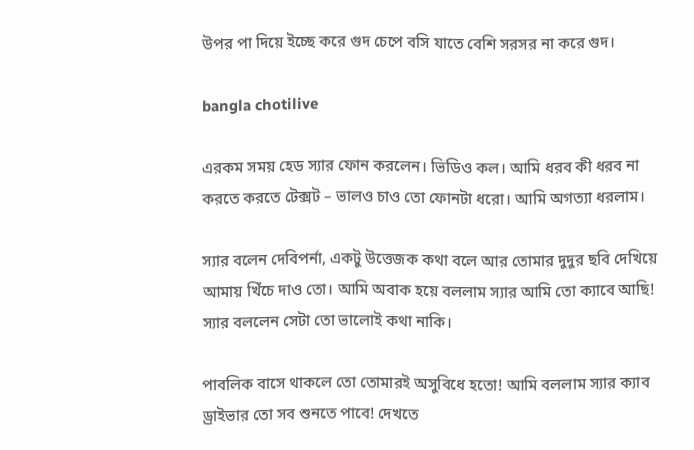উপর পা দিয়ে ইচ্ছে করে গুদ চেপে বসি যাতে বেশি সরসর না করে গুদ।

bangla chotilive

এরকম সময় হেড স্যার ফোন করলেন। ভিডিও কল। আমি ধরব কী ধরব না করতে করতে টেক্সট – ভালও চাও তো ফোনটা ধরো। আমি অগত্যা ধরলাম।

স্যার বলেন দেবিপর্না, একটু উত্তেজক কথা বলে আর তোমার দুদুর ছবি দেখিয়ে আমায় খিঁচে দাও তো। আমি অবাক হয়ে বললাম স্যার আমি তো ক্যাবে আছি! স্যার বললেন সেটা তো ভালোই কথা নাকি।

পাবলিক বাসে থাকলে তো তোমারই অসুবিধে হতো! আমি বললাম স্যার ক্যাব ড্রাইভার তো সব শুনতে পাবে! দেখতে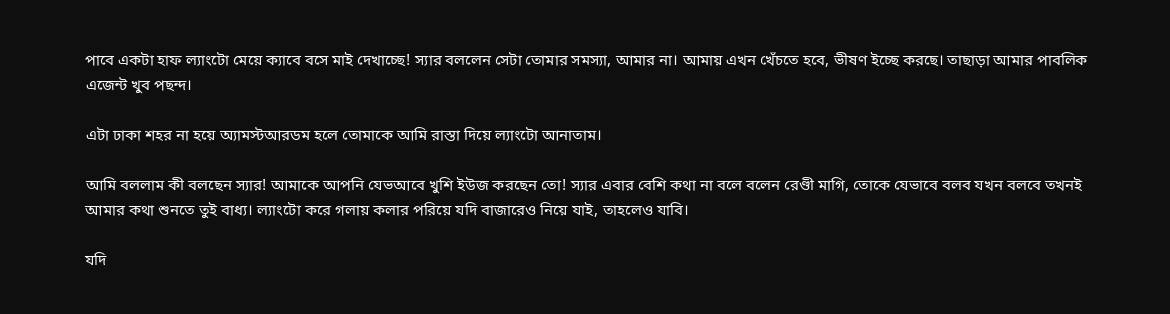পাবে একটা হাফ ল্যাংটো মেয়ে ক্যাবে বসে মাই দেখাচ্ছে! স্যার বললেন সেটা তোমার সমস্যা, আমার না। আমায় এখন খেঁচতে হবে, ভীষণ ইচ্ছে করছে। তাছাড়া আমার পাবলিক এজেন্ট খুব পছন্দ।

এটা ঢাকা শহর না হয়ে অ্যামস্টআরডম হলে তোমাকে আমি রাস্তা দিয়ে ল্যাংটো আনাতাম।

আমি বললাম কী বলছেন স্যার! আমাকে আপনি যেভআবে খুশি ইউজ করছেন তো! স্যার এবার বেশি কথা না বলে বলেন রেণ্ডী মাগি, তোকে যেভাবে বলব যখন বলবে তখনই আমার কথা শুনতে তুই বাধ্য। ল্যাংটো করে গলায় কলার পরিয়ে যদি বাজারেও নিয়ে যাই, তাহলেও যাবি।

যদি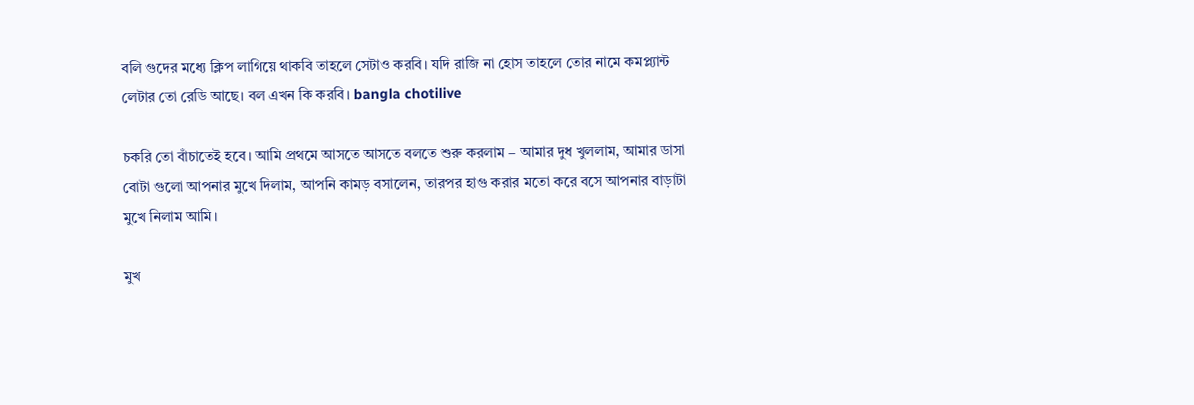বলি গুদের মধ্যে ক্লিপ লাগিয়ে থাকবি তাহলে সেটাও করবি। যদি রাজি না হোস তাহলে তোর নামে কমপ্ল্যান্ট লেটার তো রেডি আছে। বল এখন কি করবি। bangla chotilive

চকরি তো বাঁচাতেই হবে। আমি প্রথমে আসতে আসতে বলতে শুরু করলাম – আমার দুধ খুললাম, আমার ডাসা বোটা গুলো আপনার মুখে দিলাম, আপনি কামড় বসালেন, তারপর হাগু করার মতো করে বসে আপনার বাড়াটা মুখে নিলাম আমি।

মুখ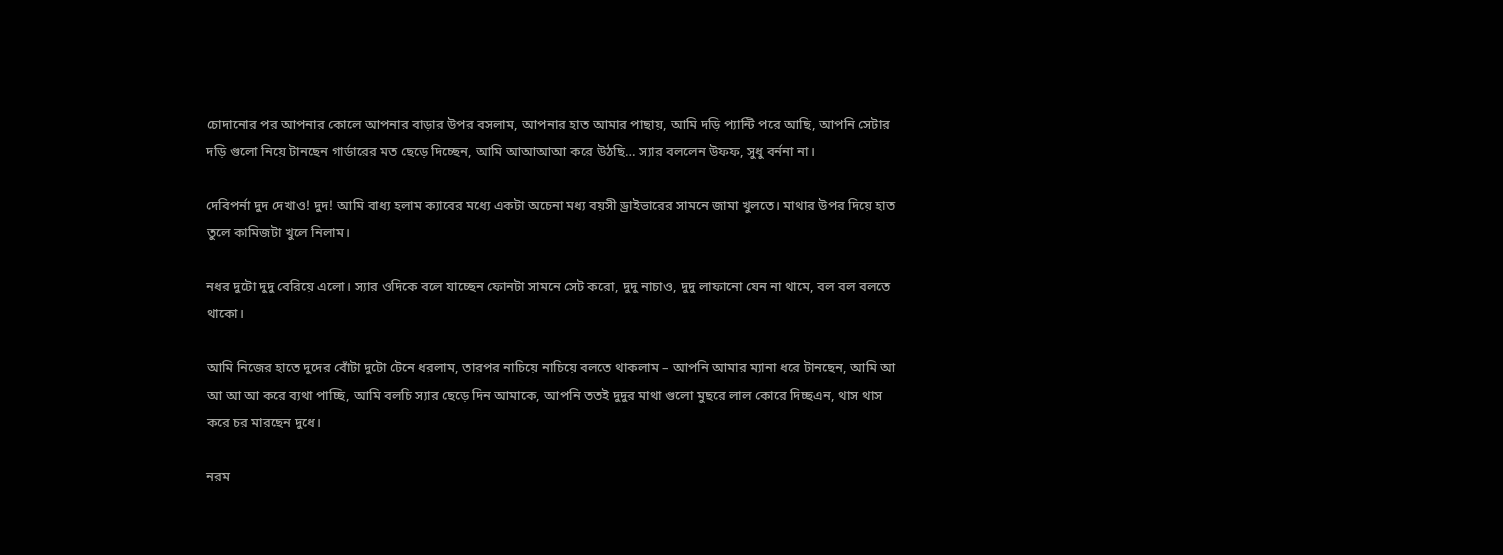চোদানোর পর আপনার কোলে আপনার বাড়ার উপর বসলাম, আপনার হাত আমার পাছায়, আমি দড়ি প্যান্টি পরে আছি, আপনি সেটার দড়ি গুলো নিয়ে টানছেন গার্ডারের মত ছেড়ে দিচ্ছেন, আমি আআআআ করে উঠছি… স্যার বললেন উফফ, সুধু বর্ননা না।

দেবিপর্না দুদ দেখাও! দুদ! আমি বাধ্য হলাম ক্যাবের মধ্যে একটা অচেনা মধ্য বয়সী ড্রাইভারের সামনে জামা খুলতে। মাথার উপর দিয়ে হাত তুলে কামিজটা খুলে নিলাম।

নধর দুটো দুদু বেরিয়ে এলো। স্যার ওদিকে বলে যাচ্ছেন ফোনটা সামনে সেট করো, দুদু নাচাও, দুদু লাফানো যেন না থামে, বল বল বলতে থাকো।

আমি নিজের হাতে দুদের বোঁটা দুটো টেনে ধরলাম, তারপর নাচিয়ে নাচিয়ে বলতে থাকলাম – আপনি আমার ম্যানা ধরে টানছেন, আমি আ আ আ আ করে ব্যথা পাচ্ছি, আমি বলচি স্যার ছেড়ে দিন আমাকে, আপনি ততই দুদুর মাথা গুলো মুছরে লাল কোরে দিচ্ছএন, থাস থাস করে চর মারছেন দুধে।

নরম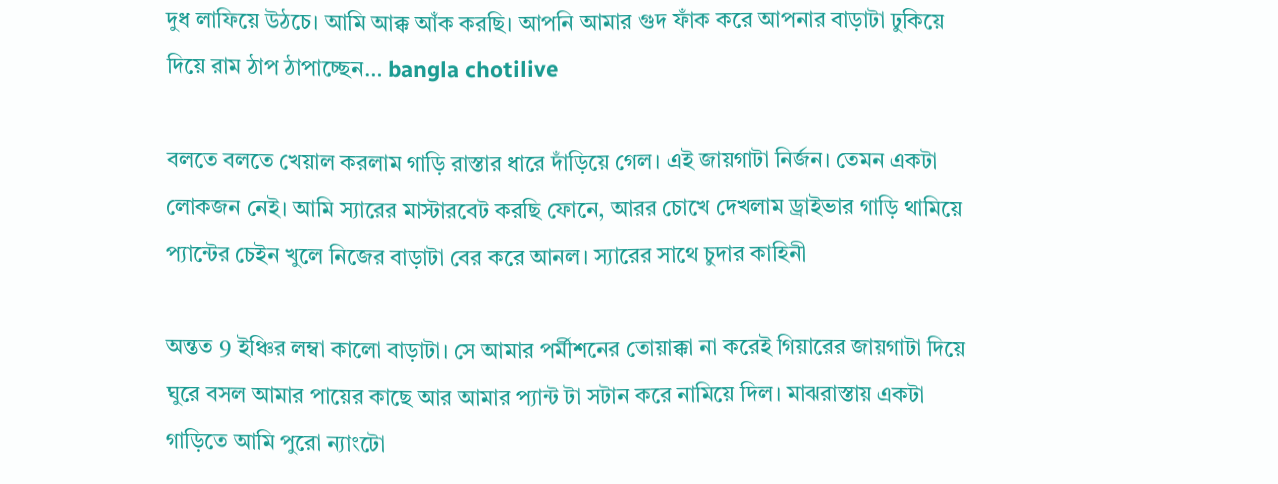দুধ লাফিয়ে উঠচে। আমি আক্ক আঁক করছি। আপনি আমার গুদ ফাঁক করে আপনার বাড়াটা ঢুকিয়ে দিয়ে রাম ঠাপ ঠাপাচ্ছেন… bangla chotilive

বলতে বলতে খেয়াল করলাম গাড়ি রাস্তার ধারে দাঁড়িয়ে গেল। এই জায়গাটা নির্জন। তেমন একটা লোকজন নেই। আমি স্যারের মাস্টারবেট করছি ফোনে, আরর চোখে দেখলাম ড্রাইভার গাড়ি থামিয়ে প্যান্টের চেইন খুলে নিজের বাড়াটা বের করে আনল। স্যারের সাথে চুদার কাহিনী

অন্তত 9 ইঞ্চির লম্বা কালো বাড়াটা। সে আমার পর্মীশনের তোয়াক্কা না করেই গিয়ারের জায়গাটা দিয়ে ঘুরে বসল আমার পায়ের কাছে আর আমার প্যান্ট টা সটান করে নামিয়ে দিল। মাঝরাস্তায় একটা গাড়িতে আমি পুরো ন্যাংটো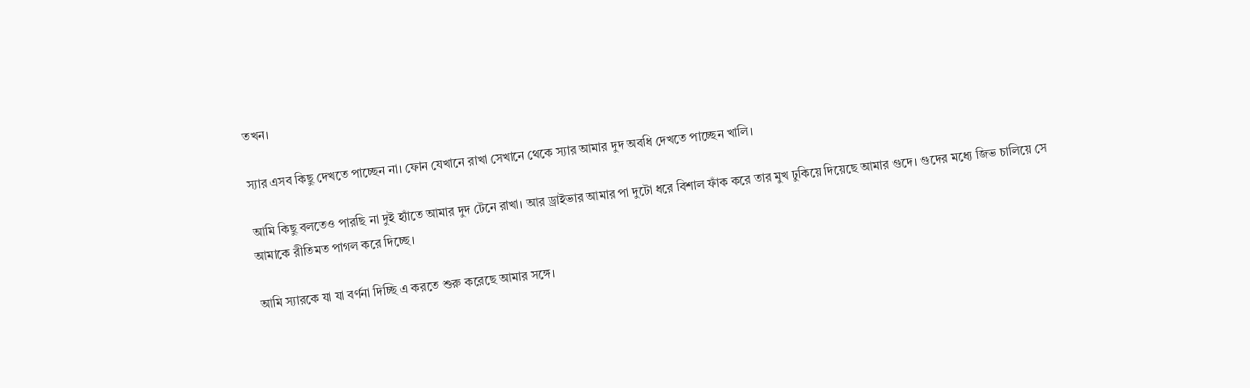তখন।

স্যার এসব কিছু দেখতে পাচ্ছেন না। ফোন যেখানে রাখা সেখানে থেকে স্যার আমার দুদ অবধি দেখতে পাচ্ছেন খালি।

আমি কিছু বলতেও পারছি না দুই হ্যাঁতে আমার দুদ টেনে রাখা। আর ড্রাইভার আমার পা দুটো ধরে বিশাল ফাঁক করে তার মুখ ঢুকিয়ে দিয়েছে আমার গুদে। গুদের মধ্যে জিভ চালিয়ে সে আমাকে রীতিমত পাগল করে দিচ্ছে।

আমি স্যারকে যা যা বর্ণনা দিচ্ছি এ করতে শুরু করেছে আমার সঙ্গে।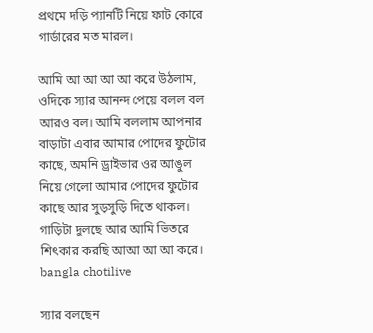প্রথমে দড়ি প্যানটি নিয়ে ফাট কোরে গার্ডারের মত মারল।

আমি আ আ আ আ করে উঠলাম, ওদিকে স্যার আনন্দ পেয়ে বলল বল আরও বল। আমি বললাম আপনার বাড়াটা এবার আমার পোদের ফুটোর কাছে, অমনি ড্রাইভার ওর আঙুল নিয়ে গেলো আমার পোদের ফুটোর কাছে আর সুড়সুড়ি দিতে থাকল। গাড়িটা দুলছে আর আমি ভিতরে শিৎকার করছি আআ আ আ করে। bangla chotilive

স্যার বলছেন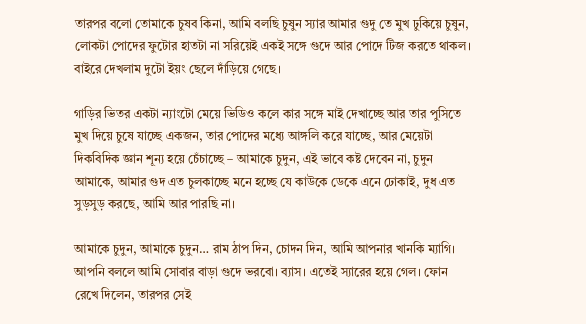তারপর বলো তোমাকে চুষব কিনা, আমি বলছি চুষুন স্যার আমার গুদু তে মুখ ঢুকিয়ে চুষুন, লোকটা পোদের ফুটোর হাতটা না সরিয়েই একই সঙ্গে গুদে আর পোদে টিজ করতে থাকল। বাইরে দেখলাম দুটো ইয়ং ছেলে দাঁড়িয়ে গেছে।

গাড়ির ভিতর একটা ন্যাংটো মেয়ে ভিডিও কলে কার সঙ্গে মাই দেখাচ্ছে আর তার পুসিতে মুখ দিয়ে চুষে যাচ্ছে একজন, তার পোদের মধ্যে আঙ্গলি করে যাচ্ছে, আর মেয়েটা দিকবিদিক জ্ঞান শূন্য হয়ে চেঁচাচ্ছে – আমাকে চুদুন, এই ভাবে কষ্ট দেবেন না, চুদুন আমাকে, আমার গুদ এত চুলকাচ্ছে মনে হচ্ছে যে কাউকে ডেকে এনে ঢোকাই, দুধ এত সুড়সুড় করছে, আমি আর পারছি না।

আমাকে চুদুন, আমাকে চুদুন… রাম ঠাপ দিন, চোদন দিন, আমি আপনার খানকি ম্যাগি। আপনি বললে আমি সোবার বাড়া গুদে ভরবো। ব্যাস। এতেই স্যারের হয়ে গেল। ফোন রেখে দিলেন, তারপর সেই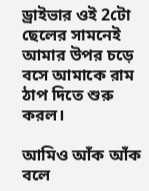ড্রাইভার ওই 2টো ছেলের সামনেই আমার উপর চড়ে বসে আমাকে রাম ঠাপ দিতে শুরু করল।

আমিও আঁক আঁক বলে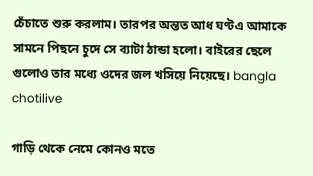চেঁচাতে শুরু করলাম। তারপর অন্তত আধ ঘণ্টএ আমাকে সামনে পিছনে চুদে সে ব্যাটা ঠান্ডা হলো। বাইরের ছেলে গুলোও তার মধ্যে ওদের জল খসিয়ে নিয়েছে। bangla chotilive

গাড়ি থেকে নেমে কোনও মতে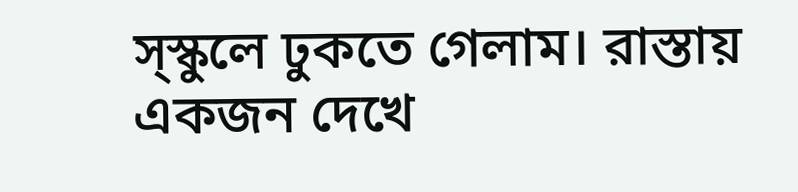স্স্কুলে ঢুকতে গেলাম। রাস্তায় একজন দেখে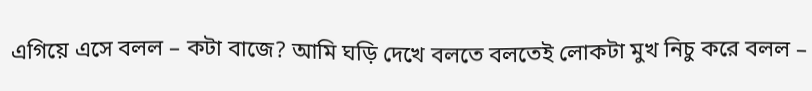এগিয়ে এসে বলল – কটা বাজে? আমি ঘড়ি দেখে বলতে বলতেই লোকটা মুখ নিচু করে বলল –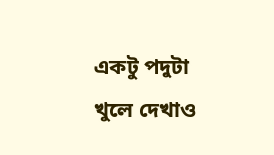একটু পদুটা খুলে দেখাও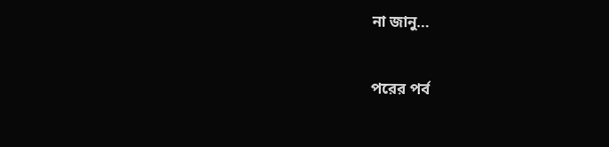না জানু…

পরের পর্ব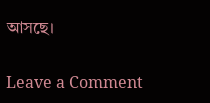আসছে।

Leave a Comment